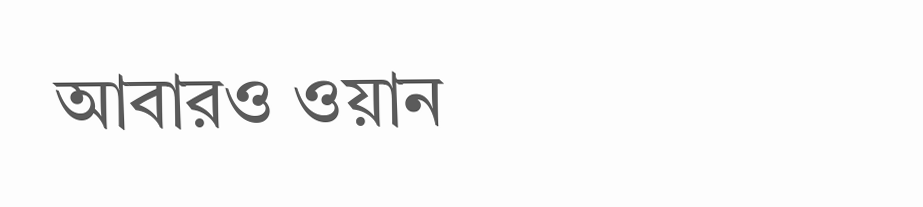আবারও ওয়ান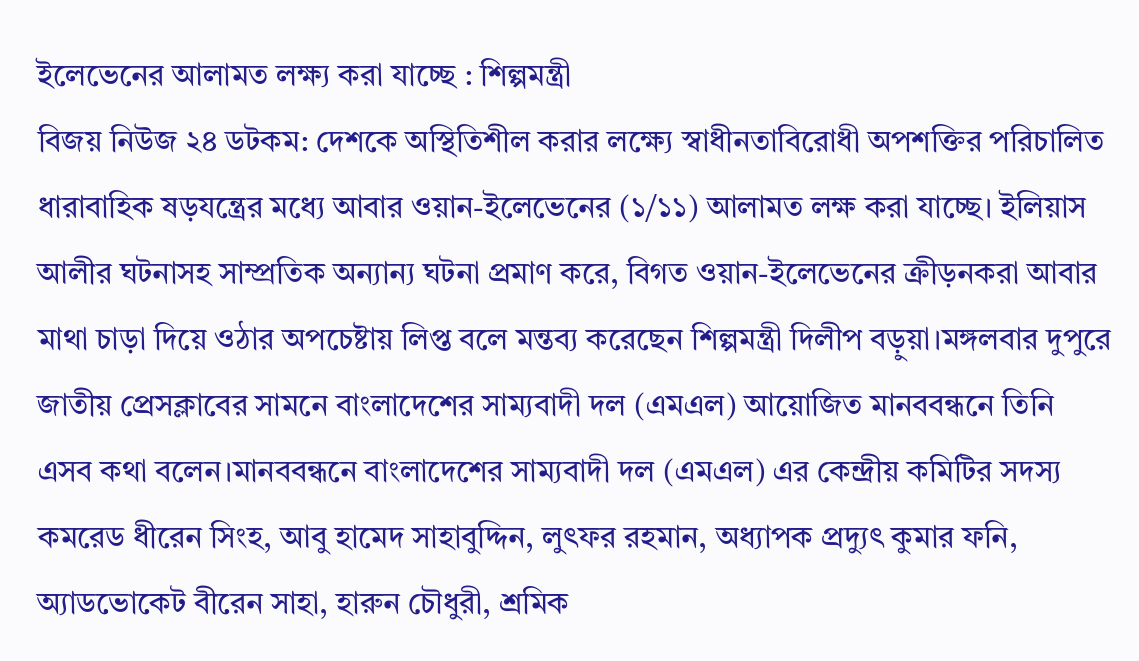ইলেভেনের আলামত লক্ষ্য করা যাচ্ছে : শিল্পমন্ত্রী
বিজয় নিউজ ২৪ ডটকম: দেশকে অস্থিতিশীল করার লক্ষ্যে স্বাধীনতাবিরোধী অপশক্তির পরিচালিত ধারাবাহিক ষড়যন্ত্রের মধ্যে আবার ওয়ান-ইলেভেনের (১/১১) আলামত লক্ষ করা যাচ্ছে। ইলিয়াস আলীর ঘটনাসহ সাম্প্রতিক অন্যান্য ঘটনা প্রমাণ করে, বিগত ওয়ান-ইলেভেনের ক্রীড়নকরা আবার মাথা চাড়া দিয়ে ওঠার অপচেষ্টায় লিপ্ত বলে মন্তব্য করেছেন শিল্পমন্ত্রী দিলীপ বড়ুয়া।মঙ্গলবার দুপুরে জাতীয় প্রেসক্লাবের সামনে বাংলাদেশের সাম্যবাদী দল (এমএল) আয়োজিত মানববন্ধনে তিনি এসব কথা বলেন।মানববন্ধনে বাংলাদেশের সাম্যবাদী দল (এমএল) এর কেন্দ্রীয় কমিটির সদস্য কমরেড ধীরেন সিংহ, আবু হামেদ সাহাবুদ্দিন, লুৎফর রহমান, অধ্যাপক প্রদ্যুৎ কুমার ফনি, অ্যাডভোকেট বীরেন সাহা, হারুন চৌধুরী, শ্রমিক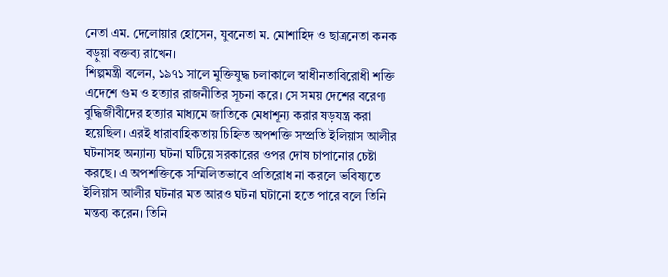নেতা এম. দেলোয়ার হোসেন, যুবনেতা ম. মোশাহিদ ও ছাত্রনেতা কনক বড়ুয়া বক্তব্য রাখেন।
শিল্পমন্ত্রী বলেন, ১৯৭১ সালে মুক্তিযুদ্ধ চলাকালে স্বাধীনতাবিরোধী শক্তি এদেশে গুম ও হত্যার রাজনীতির সূচনা করে। সে সময় দেশের বরেণ্য বুদ্ধিজীবীদের হত্যার মাধ্যমে জাতিকে মেধাশূন্য করার ষড়যন্ত্র করা হয়েছিল। এরই ধারাবাহিকতায় চিহ্নিত অপশক্তি সম্প্রতি ইলিয়াস আলীর ঘটনাসহ অন্যান্য ঘটনা ঘটিয়ে সরকারের ওপর দোষ চাপানোর চেষ্টা করছে। এ অপশক্তিকে সম্মিলিতভাবে প্রতিরোধ না করলে ভবিষ্যতে ইলিয়াস আলীর ঘটনার মত আরও ঘটনা ঘটানো হতে পারে বলে তিনি মন্তব্য করেন। তিনি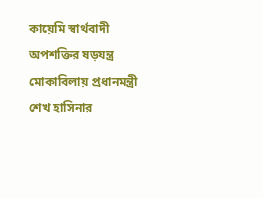কায়েমি স্বার্থবাদী অপশক্তির ষড়যন্ত্র মোকাবিলায় প্রধানমন্ত্রী শেখ হাসিনার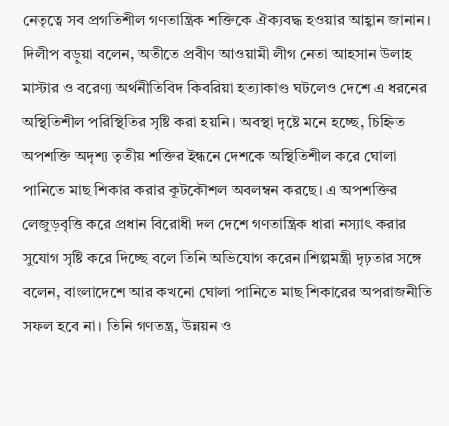নেতৃত্বে সব প্রগতিশীল গণতান্ত্রিক শক্তিকে ঐক্যবদ্ধ হওয়ার আহ্বান জানান।
দিলীপ বড়ুয়া বলেন, অতীতে প্রবীণ আওয়ামী লীগ নেতা আহসান উলাহ মাস্টার ও বরেণ্য অর্থনীতিবিদ কিবরিয়া হত্যাকাণ্ড ঘটলেও দেশে এ ধরনের অস্থিতিশীল পরিস্থিতির সৃষ্টি করা হয়নি। অবস্থা দৃষ্টে মনে হচ্ছে, চিহ্নিত অপশক্তি অদৃশ্য তৃতীয় শক্তির ইন্ধনে দেশকে অস্থিতিশীল করে ঘোলা পানিতে মাছ শিকার করার কূটকৌশল অবলম্বন করছে। এ অপশক্তির লেজুড়বৃত্তি করে প্রধান বিরোধী দল দেশে গণতান্ত্রিক ধারা নস্যাৎ করার সুযোগ সৃষ্টি করে দিচ্ছে বলে তিনি অভিযোগ করেন।শিল্পমন্ত্রী দৃঢ়তার সঙ্গে বলেন, বাংলাদেশে আর কখনো ঘোলা পানিতে মাছ শিকারের অপরাজনীতি সফল হবে না। তিনি গণতন্ত্র, উন্নয়ন ও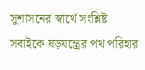সুশাসনের স্বার্থে সংশ্লিষ্ট সবাইকে ষড়যন্ত্রের পথ পরিহার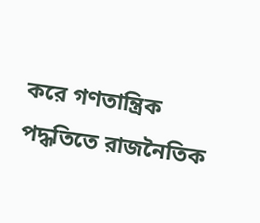করে গণতান্ত্রিক পদ্ধতিতে রাজনৈতিক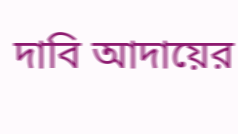দাবি আদায়ের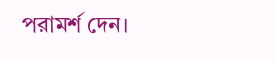পরামর্শ দেন।